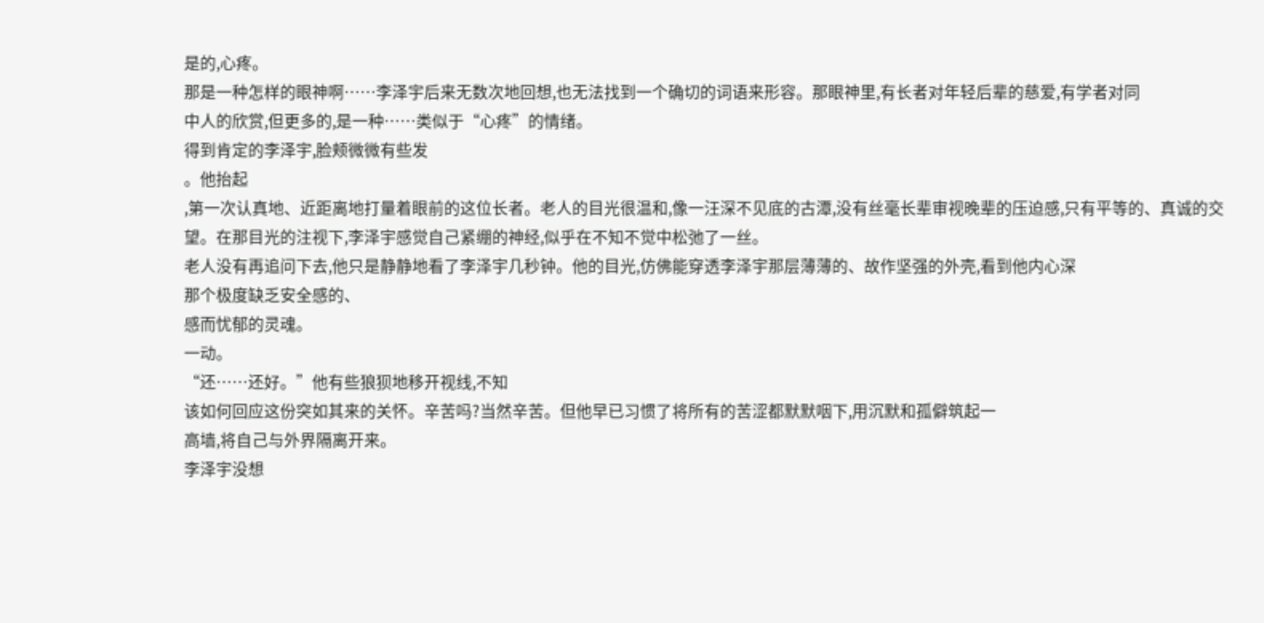是的,心疼。
那是一种怎样的眼神啊……李泽宇后来无数次地回想,也无法找到一个确切的词语来形容。那眼神里,有长者对年轻后辈的慈爱,有学者对同
中人的欣赏,但更多的,是一种……类似于“心疼”的情绪。
得到肯定的李泽宇,脸颊微微有些发
。他抬起
,第一次认真地、近距离地打量着眼前的这位长者。老人的目光很温和,像一汪深不见底的古潭,没有丝毫长辈审视晚辈的压迫感,只有平等的、真诚的交
望。在那目光的注视下,李泽宇感觉自己紧绷的神经,似乎在不知不觉中松弛了一丝。
老人没有再追问下去,他只是静静地看了李泽宇几秒钟。他的目光,仿佛能穿透李泽宇那层薄薄的、故作坚强的外壳,看到他内心深
那个极度缺乏安全感的、
感而忧郁的灵魂。
一动。
“还……还好。”他有些狼狈地移开视线,不知
该如何回应这份突如其来的关怀。辛苦吗?当然辛苦。但他早已习惯了将所有的苦涩都默默咽下,用沉默和孤僻筑起一
高墙,将自己与外界隔离开来。
李泽宇没想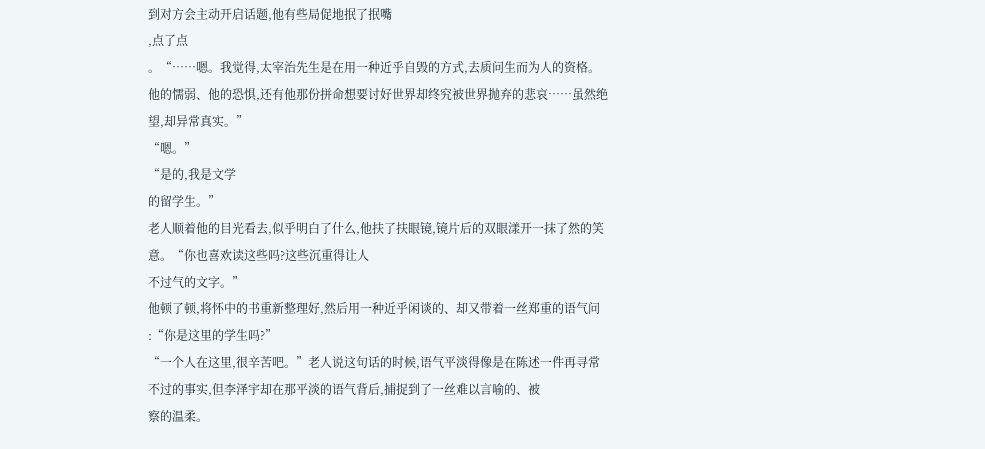到对方会主动开启话题,他有些局促地抿了抿嘴
,点了点
。“……嗯。我觉得,太宰治先生是在用一种近乎自毁的方式,去质问生而为人的资格。他的懦弱、他的恐惧,还有他那份拼命想要讨好世界却终究被世界抛弃的悲哀……虽然绝望,却异常真实。”
“嗯。”
“是的,我是文学
的留学生。”
老人顺着他的目光看去,似乎明白了什么,他扶了扶眼镜,镜片后的双眼漾开一抹了然的笑意。“你也喜欢读这些吗?这些沉重得让人
不过气的文字。”
他顿了顿,将怀中的书重新整理好,然后用一种近乎闲谈的、却又带着一丝郑重的语气问
:“你是这里的学生吗?”
“一个人在这里,很辛苦吧。”老人说这句话的时候,语气平淡得像是在陈述一件再寻常不过的事实,但李泽宇却在那平淡的语气背后,捕捉到了一丝难以言喻的、被
察的温柔。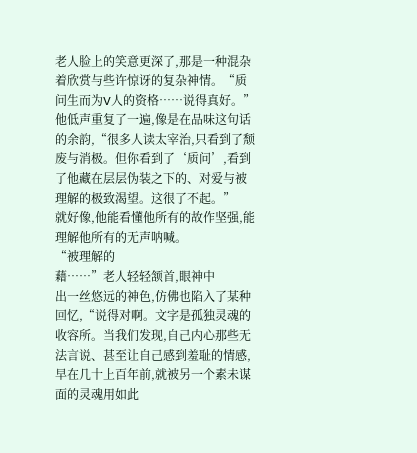老人脸上的笑意更深了,那是一种混杂着欣赏与些许惊讶的复杂神情。“质问生而为V人的资格……说得真好。”他低声重复了一遍,像是在品味这句话的余韵,“很多人读太宰治,只看到了颓废与消极。但你看到了‘质问’,看到了他藏在层层伪装之下的、对爱与被理解的极致渴望。这很了不起。”
就好像,他能看懂他所有的故作坚强,能理解他所有的无声呐喊。
“被理解的
藉……”老人轻轻颔首,眼神中
出一丝悠远的神色,仿佛也陷入了某种回忆,“说得对啊。文字是孤独灵魂的收容所。当我们发现,自己内心那些无法言说、甚至让自己感到羞耻的情感,早在几十上百年前,就被另一个素未谋面的灵魂用如此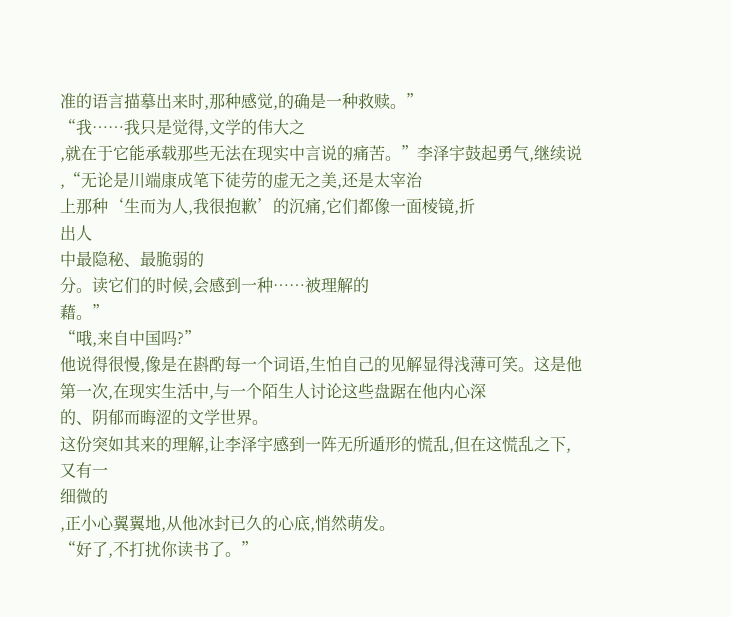准的语言描摹出来时,那种感觉,的确是一种救赎。”
“我……我只是觉得,文学的伟大之
,就在于它能承载那些无法在现实中言说的痛苦。”李泽宇鼓起勇气,继续说
,“无论是川端康成笔下徒劳的虚无之美,还是太宰治
上那种‘生而为人,我很抱歉’的沉痛,它们都像一面棱镜,折
出人
中最隐秘、最脆弱的
分。读它们的时候,会感到一种……被理解的
藉。”
“哦,来自中国吗?”
他说得很慢,像是在斟酌每一个词语,生怕自己的见解显得浅薄可笑。这是他第一次,在现实生活中,与一个陌生人讨论这些盘踞在他内心深
的、阴郁而晦涩的文学世界。
这份突如其来的理解,让李泽宇感到一阵无所遁形的慌乱,但在这慌乱之下,又有一
细微的
,正小心翼翼地,从他冰封已久的心底,悄然萌发。
“好了,不打扰你读书了。”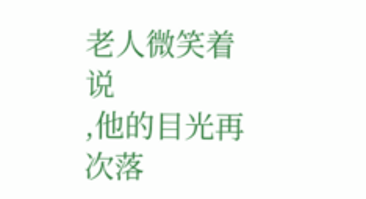老人微笑着说
,他的目光再次落